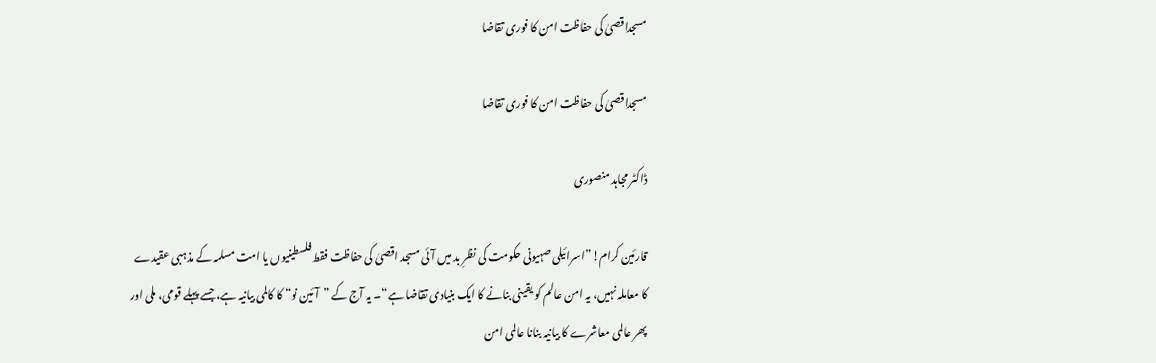مسجداقصیٰ کی حفاظت امن کا فوری تقاضا

مسجداقصیٰ کی حفاظت امن کا فوری تقاضا

ڈاکٹر مجاہد منصوری

قارئین کرام!”اسرائیلی صہیونی حکومت کی نظرِ بد میں آئی مسجد اقصیٰ کی حفاظت فقط فلسطینیوں یا امت مسلمہ کے مذہبی عقیدے کا معاملہ نہیں، یہ امن عالم کو یقینی بنانے کا ایک بنیادی تقاضا ہے“۔ یہ آج کے ”آئین نو“ کا کالمی بیانیہ ہے، جسے پہلے قومی، ملی اور پھر عالمی معاشرے کا بیانیہ بنانا عالمی امن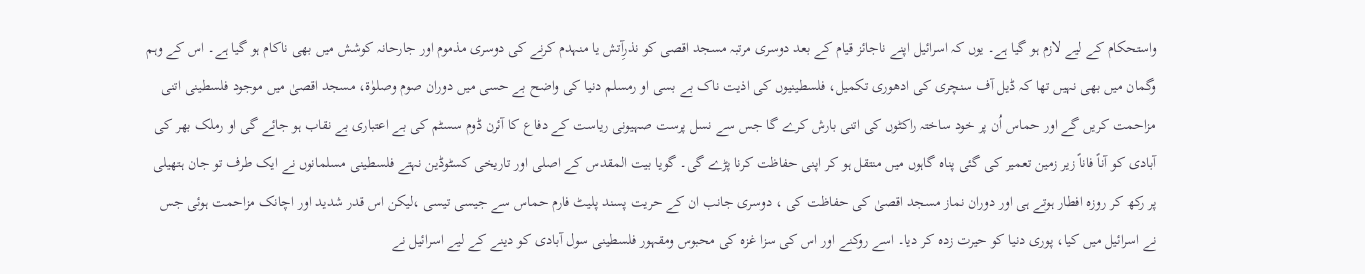واستحکام کے لیے لازم ہو گیا ہے۔ یوں کہ اسرائیل اپنے ناجائز قیام کے بعد دوسری مرتبہ مسجد اقصی کو نذرِآتش یا منہدم کرنے کی دوسری مذموم اور جارحانہ کوشش میں بھی ناکام ہو گیا ہے۔ اس کے وہم وگمان میں بھی نہیں تھا کہ ڈیل آف سنچری کی ادھوری تکمیل، فلسطینیوں کی اذیت ناک بے بسی او رمسلم دنیا کی واضح بے حسی میں دوران صوم وصلوٰة، مسجد اقصیٰ میں موجود فلسطینی اتنی مزاحمت کریں گے اور حماس اُن پر خود ساختہ راکٹوں کی اتنی بارش کرے گا جس سے نسل پرست صہیونی ریاست کے دفاع کا آئرن ڈوم سسٹم کی بے اعتباری بے نقاب ہو جائے گی او رملک بھر کی آبادی کو آناً فاناً زیر زمین تعمیر کی گئی پناہ گاہوں میں منتقل ہو کر اپنی حفاظت کرنا پڑے گی۔ گویا بیت المقدس کے اصلی اور تاریخی کسٹوڈین نہتے فلسطینی مسلمانوں نے ایک طرف تو جان ہتھیلی پر رکھ کر روزہ افطار ہوتے ہی اور دوران نماز مسجد اقصیٰ کی حفاظت کی ، دوسری جانب ان کے حریت پسند پلیٹ فارم حماس سے جیسی تیسی ،لیکن اس قدر شدید اور اچانک مزاحمت ہوئی جس نے اسرائیل میں کیا، پوری دنیا کو حیرت زدہ کر دیا۔ اسے روکنے اور اس کی سزا غزہ کی محبوس ومقہور فلسطینی سول آبادی کو دینے کے لیے اسرائیل نے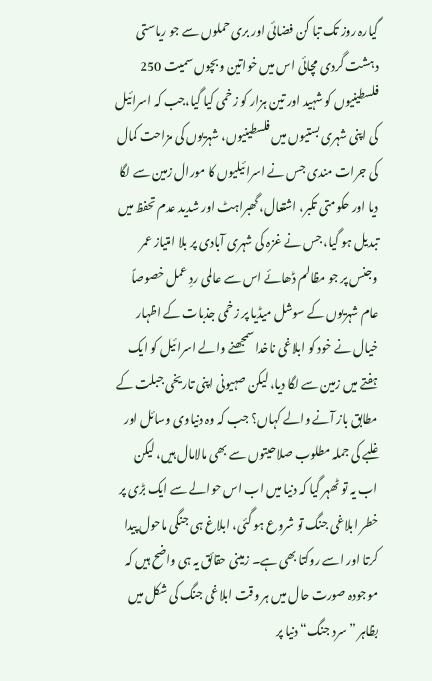گیارہ روز تک تبا کن فضائی اور بری حملوں سے جو ریاستی دہشت گردی مچائی اس میں خواتین وبچوں سمیت 250 فلسطینیوں کو شہید اور تین ہزار کو زخمی کیا گیا،جب کہ اسرائیل کی اپنی شہری بستیوں میں فلسطینیوں، شہریوں کی مزاحت کمال کی جرات مندی جس نے اسرائیلیوں کا مورال زمین سے لگا دیا اور حکومتی تکبر، اشتعال، گھبراہٹ اور شدید عدم تحفظ میں تبدیل ہو گیا، جس نے غزہ کی شہری آبادی پر بلا امتیاز عمر وجنس پر جو مظالم ڈھائے اس سے عالمی ردِ عمل خصوصاً عام شہریوں کے سوشل میڈیا پر زخمی جذبات کے اظہار خیال نے خود کو ابلاغی ناخدا سمجھنے والے اسرائیل کو ایک ہفتے میں زمین سے لگا دیا، لیکن صہیونی اپنی تاریخی جبلت کے مطابق باز آنے والے کہاں؟ جب کہ وہ دنیاوی وسائل اور غلبے کی جملہ مطلوب صلاحیتوں سے بھی مالامال ہیں، لیکن اب یہ تو ٹھہر گیا کہ دنیا میں اب اس حوالے سے ایک بڑی پر خطر ابلاغی جنگ تو شروع ہو گئی، ابلاغ ہی جنگی ماحول پیدا کرتا اور اسے روکتا بھی ہے۔ زمینی حقائق یہ ہی واضح ہیں کہ موجودہ صورت حال میں ہر وقت ابلاغی جنگ کی شکل میں بظاہر ”سرد جنگ“ دنیا پر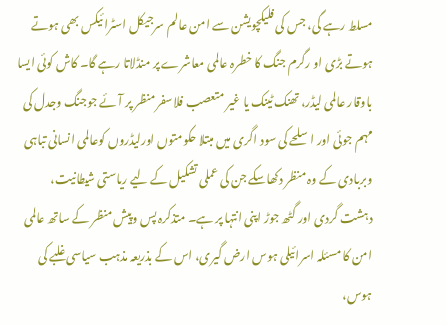مسلط رہے گی، جس کی فلیکچویشن سے امن عالم سرجیکل اسٹرائیکس بھی ہوتے ہوتے بڑی او رگرم جنگ کا خطرہ عالمی معاشرے پر منڈلاتا رہے گا۔ کاش کوئی ایسا باوقار عالمی لیڈر، تھنک ٹینک یا غیر متعصب فلاسفر منظر پر آئے جوجنگ وجدل کی مہم جوئی اور اسلحے کی سود اگری میں مبتلا حکومتوں اورلیڈروں کوعالمی انسانی تباہی وبربادی کے وہ منظر دکھاسکے جن کی عملی تشکیل کے لیے ریاستی شیطانیت، دہشت گردی اور گٹھ جوڑ اپنی انتہا پر ہے۔ متذکرہ پس وپیش منظر کے ساتھ عالمی امن کا مسئلہ اسرائیلی ہوس ارض گیری، اس کے بذریعہ مذہب سیاسی غلبے کی ہوس،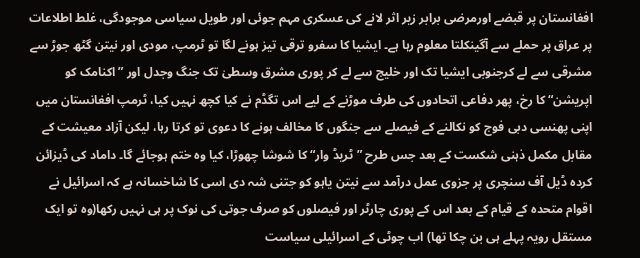افغانستان پر قبضے اورمرضی برابر زیر اثر لانے کی عسکری مہم جوئی اور طویل سیاسی موجودگی، غلط اطلاعات پر عراق پر حملے سے آگینکلتا معلوم رہا ہے۔ ایشیا کا سفرو ترقی تیز ہونے لگا تو ٹرمپ، مودی اور نیتن گٹھ جوڑ سے مشرقی سے لے کرجنوبی ایشیا تک اور خلیج سے لے کر پوری مشرق وسطیٰ تک جنگ وجدل اور ”اکنامک کو اپریشن“ کا رخ، پھر دفاعی اتحادوں کی طرف موڑنے کے لیے اس تگڈم نے کیا کچھ نہیں کیا، ٹرمپ افغانستان میں اپنی پھنسی دبی فوج کو نکالنے کے فیصلے سے جنگوں کا مخالف ہونے کا دعوی تو کرتا رہا، لیکن آزاد معیشت کے مقابل مکمل ذہنی شکست کے بعد جس طرح ”ٹریڈ وار“ کا شوشا چھوڑا، کیا وہ ختم ہوجائے گا۔ داماد کی ڈیزائن کردہ ڈیل آف سنچری پر جزوی عمل درآمد سے نیتن یاہو کو جتنی شہ دی اسی کا شاخسانہ ہے کہ اسرائیل نے اقوام متحدہ کے قیام کے بعد اس کے پوری چارٹر اور فیصلوں کو صرف جوتی کی نوک پر ہی نہیں رکھا(وہ تو ایک مستقل رویہ پہلے ہی بن چکا تھا) اب چوٹی کے اسرائیلی سیاست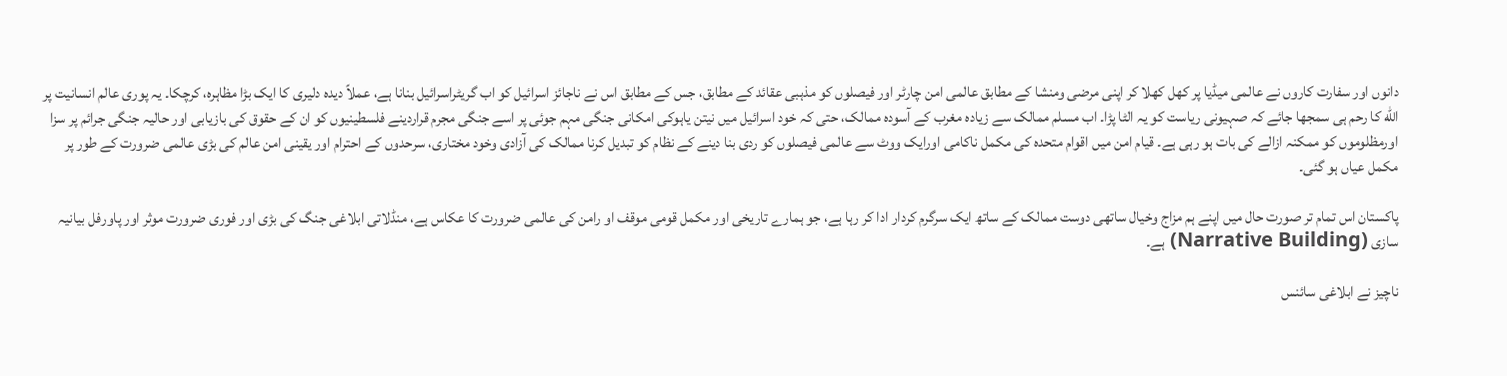دانوں اور سفارت کاروں نے عالمی میڈیا پر کھل کھلا کر اپنی مرضی ومنشا کے مطابق عالمی امن چارٹر اور فیصلوں کو مذہبی عقائد کے مطابق، جس کے مطابق اس نے ناجائز اسرائیل کو اب گریٹراسرائیل بنانا ہے، عملاً دیدہ دلیری کا ایک بڑا مظاہرہ، کرچکا۔ یہ پوری عالم انسانیت پر الله کا رحم ہی سمجھا جائے کہ صہیونی ریاست کو یہ الٹا پڑا۔ اب مسلم ممالک سے زیادہ مغرب کے آسودہ ممالک، حتی کہ خود اسرائیل میں نیتن یاہوکی امکانی جنگی مہم جوئی پر اسے جنگی مجرم قراردینے فلسطینیوں کو ان کے حقوق کی بازیابی اور حالیہ جنگی جرائم پر سزا اورمظلوموں کو ممکنہ ازالے کی بات ہو رہی ہے۔ قیام امن میں اقوام متحدہ کی مکمل ناکامی اورایک ووٹ سے عالمی فیصلوں کو ردی بنا دینے کے نظام کو تبدیل کرنا ممالک کی آزادی وخود مختاری، سرحدوں کے احترام اور یقینی امن عالم کی بڑی عالمی ضرورت کے طور پر مکمل عیاں ہو گئی۔

پاکستان اس تمام تر صورت حال میں اپنے ہم مزاج وخیال ساتھی دوست ممالک کے ساتھ ایک سرگرم کردار ادا کر رہا ہے، جو ہمارے تاریخی اور مکمل قومی موقف او رامن کی عالمی ضرورت کا عکاس ہے، منڈلاتی ابلاغی جنگ کی بڑی اور فوری ضرورت موثر اور پاورفل بیانیہ سازی (Narrative Building) ہے۔

ناچیز نے ابلاغی سائنس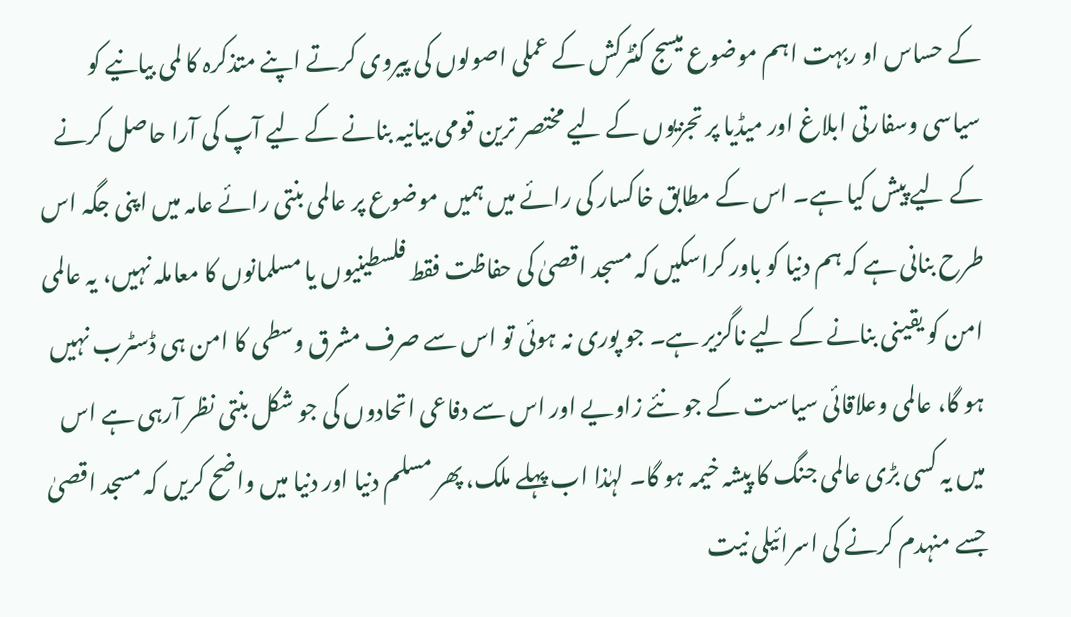کے حساس او ربہت اہم موضوع میسج کنٹرکش کے عملی اصولوں کی پیروی کرتے اپنے متذکرہ کا لمی بیانیے کو سیاسی وسفارتی ابلاغ اور میڈیا پر تجزیوں کے لیے مختصر ترین قومی بیانیہ بنانے کے لیے آپ کی آرا حاصل کرنے کے لیے پیش کیا ہے۔ اس کے مطابق خاکسار کی رائے میں ہمیں موضوع پر عالمی بنتی رائے عامہ میں اپنی جگہ اس طرح بنانی ہے کہ ہم دنیا کو باور کراسکیں کہ مسجد اقصیٰ کی حفاظت فقط فلسطینیوں یا مسلمانوں کا معاملہ نہیں، یہ عالمی امن کو یقینی بنانے کے لیے ناگزیر ہے۔ جو پوری نہ ہوئی تو اس سے صرف مشرق وسطی کا امن ہی ڈسٹرب نہیں ہو گا، عالمی وعلاقائی سیاست کے جو نئے زاویے اور اس سے دفاعی اتحادوں کی جو شکل بنتی نظر آرہی ہے اس میں یہ کسی بڑی عالمی جنگ کا پیشہ خیمہ ہو گا۔ لہٰذا اب پہلے ملک، پھر مسلم دنیا اور دنیا میں واضح کریں کہ مسجد اقصیٰ جسے منہدم کرنے کی اسرائیلی نیت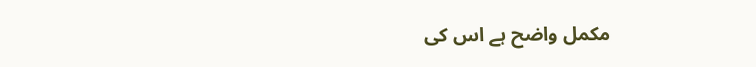مکمل واضح ہے اس کی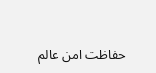حفاظت امن عالم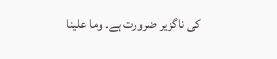کی ناگزیر ضرورت ہے۔ وما علینا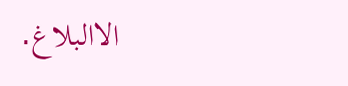الاالبلاغ․